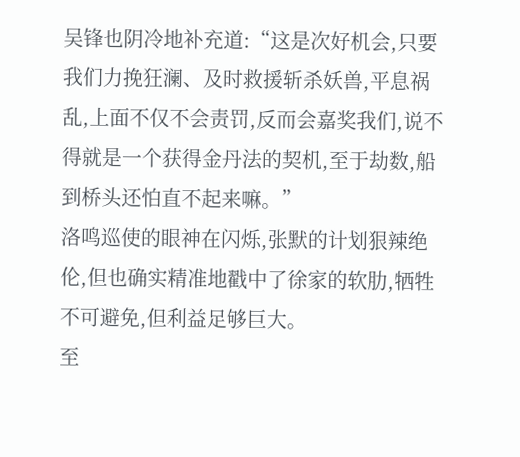吴锋也阴冷地补充道:“这是次好机会,只要我们力挽狂澜、及时救援斩杀妖兽,平息祸乱,上面不仅不会责罚,反而会嘉奖我们,说不得就是一个获得金丹法的契机,至于劫数,船到桥头还怕直不起来嘛。”
洛鸣巡使的眼神在闪烁,张默的计划狠辣绝伦,但也确实精准地戳中了徐家的软肋,牺牲不可避免,但利益足够巨大。
至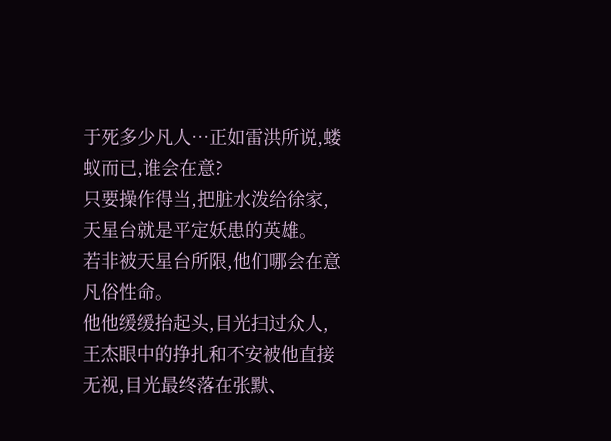于死多少凡人…正如雷洪所说,蝼蚁而已,谁会在意?
只要操作得当,把脏水泼给徐家,天星台就是平定妖患的英雄。
若非被天星台所限,他们哪会在意凡俗性命。
他他缓缓抬起头,目光扫过众人,王杰眼中的挣扎和不安被他直接无视,目光最终落在张默、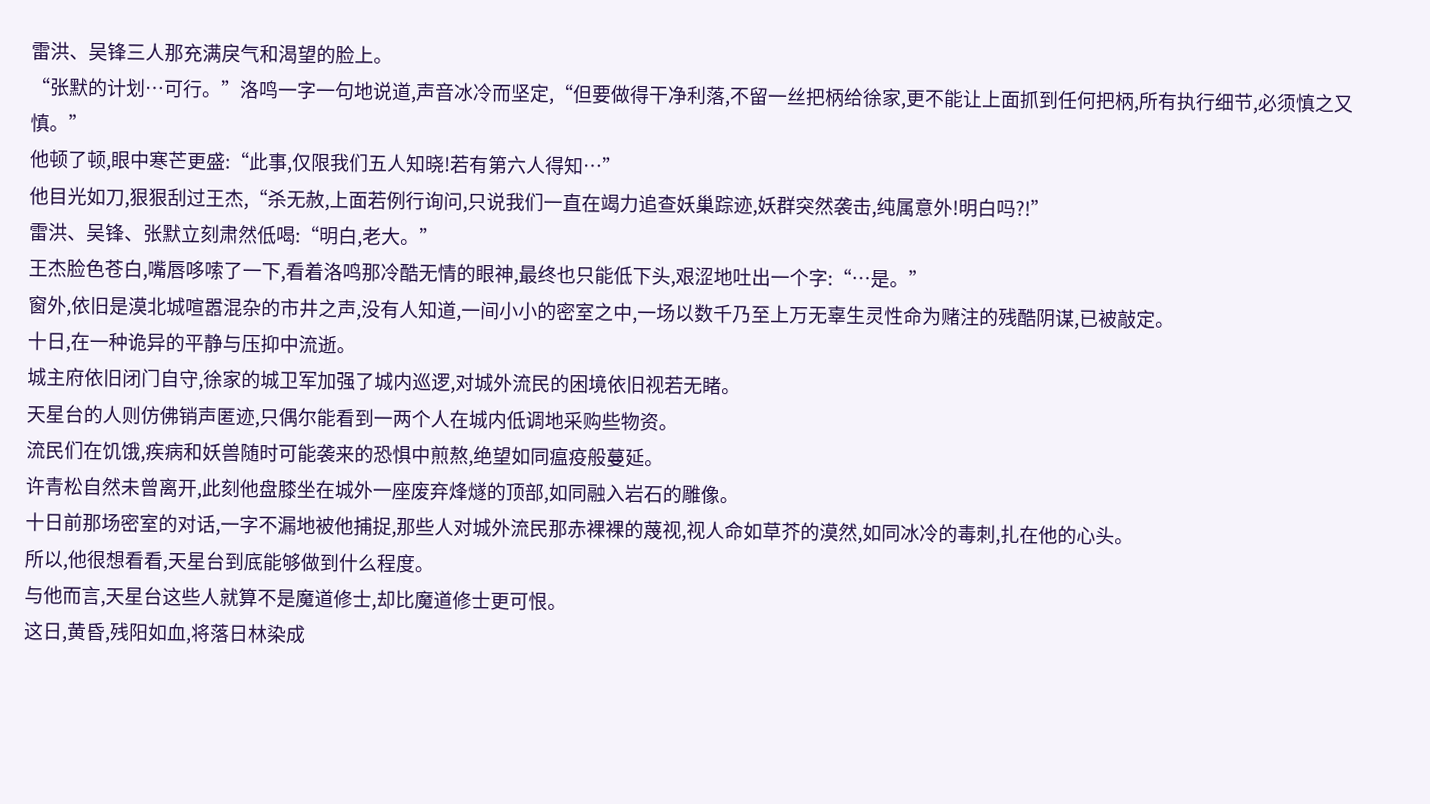雷洪、吴锋三人那充满戾气和渴望的脸上。
“张默的计划…可行。”洛鸣一字一句地说道,声音冰冷而坚定,“但要做得干净利落,不留一丝把柄给徐家,更不能让上面抓到任何把柄,所有执行细节,必须慎之又慎。”
他顿了顿,眼中寒芒更盛:“此事,仅限我们五人知晓!若有第六人得知…”
他目光如刀,狠狠刮过王杰,“杀无赦,上面若例行询问,只说我们一直在竭力追查妖巢踪迹,妖群突然袭击,纯属意外!明白吗?!”
雷洪、吴锋、张默立刻肃然低喝:“明白,老大。”
王杰脸色苍白,嘴唇哆嗦了一下,看着洛鸣那冷酷无情的眼神,最终也只能低下头,艰涩地吐出一个字:“…是。”
窗外,依旧是漠北城喧嚣混杂的市井之声,没有人知道,一间小小的密室之中,一场以数千乃至上万无辜生灵性命为赌注的残酷阴谋,已被敲定。
十日,在一种诡异的平静与压抑中流逝。
城主府依旧闭门自守,徐家的城卫军加强了城内巡逻,对城外流民的困境依旧视若无睹。
天星台的人则仿佛销声匿迹,只偶尔能看到一两个人在城内低调地采购些物资。
流民们在饥饿,疾病和妖兽随时可能袭来的恐惧中煎熬,绝望如同瘟疫般蔓延。
许青松自然未曾离开,此刻他盘膝坐在城外一座废弃烽燧的顶部,如同融入岩石的雕像。
十日前那场密室的对话,一字不漏地被他捕捉,那些人对城外流民那赤裸裸的蔑视,视人命如草芥的漠然,如同冰冷的毒刺,扎在他的心头。
所以,他很想看看,天星台到底能够做到什么程度。
与他而言,天星台这些人就算不是魔道修士,却比魔道修士更可恨。
这日,黄昏,残阳如血,将落日林染成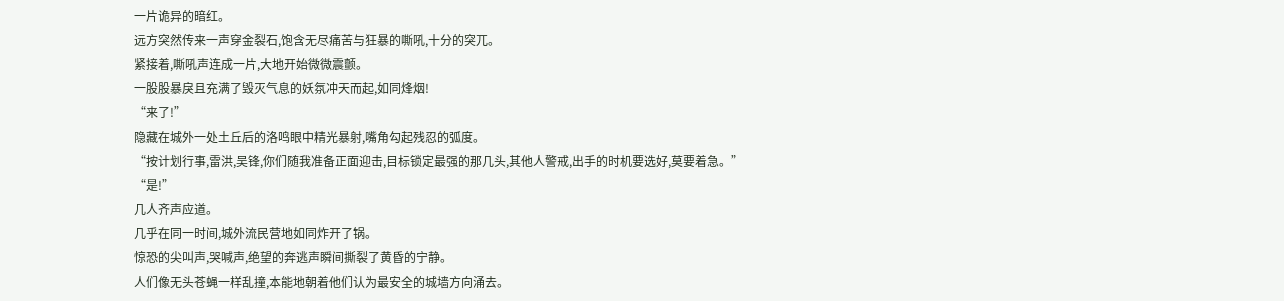一片诡异的暗红。
远方突然传来一声穿金裂石,饱含无尽痛苦与狂暴的嘶吼,十分的突兀。
紧接着,嘶吼声连成一片,大地开始微微震颤。
一股股暴戾且充满了毁灭气息的妖氛冲天而起,如同烽烟!
“来了!”
隐藏在城外一处土丘后的洛鸣眼中精光暴射,嘴角勾起残忍的弧度。
“按计划行事,雷洪,吴锋,你们随我准备正面迎击,目标锁定最强的那几头,其他人警戒,出手的时机要选好,莫要着急。”
“是!”
几人齐声应道。
几乎在同一时间,城外流民营地如同炸开了锅。
惊恐的尖叫声,哭喊声,绝望的奔逃声瞬间撕裂了黄昏的宁静。
人们像无头苍蝇一样乱撞,本能地朝着他们认为最安全的城墙方向涌去。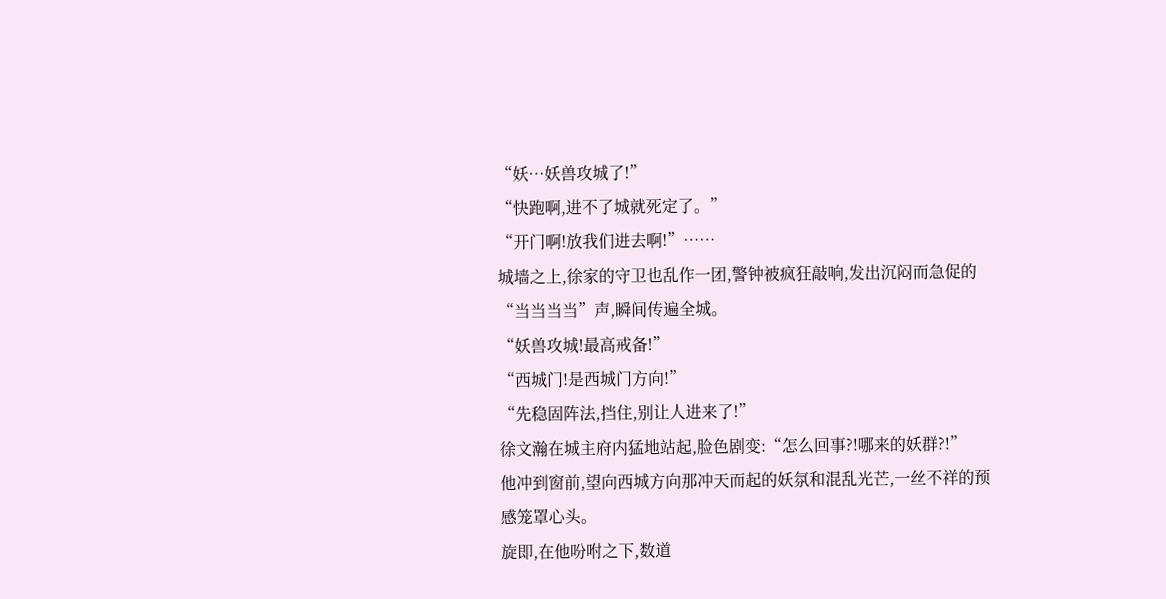“妖…妖兽攻城了!”
“快跑啊,进不了城就死定了。”
“开门啊!放我们进去啊!”……
城墙之上,徐家的守卫也乱作一团,警钟被疯狂敲响,发出沉闷而急促的“当当当当”声,瞬间传遍全城。
“妖兽攻城!最高戒备!”
“西城门!是西城门方向!”
“先稳固阵法,挡住,别让人进来了!”
徐文瀚在城主府内猛地站起,脸色剧变:“怎么回事?!哪来的妖群?!”
他冲到窗前,望向西城方向那冲天而起的妖氛和混乱光芒,一丝不祥的预感笼罩心头。
旋即,在他吩咐之下,数道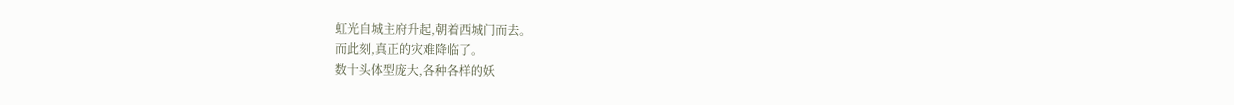虹光自城主府升起,朝着西城门而去。
而此刻,真正的灾难降临了。
数十头体型庞大,各种各样的妖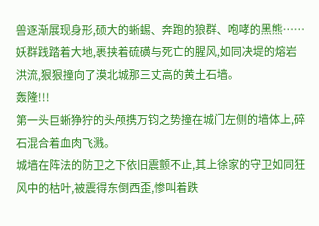兽逐渐展现身形,硕大的蜥蜴、奔跑的狼群、咆哮的黑熊……
妖群践踏着大地,裹挟着硫磺与死亡的腥风,如同决堤的熔岩洪流,狠狠撞向了漠北城那三丈高的黄土石墙。
轰隆!!!
第一头巨蜥狰狞的头颅携万钧之势撞在城门左侧的墙体上,碎石混合着血肉飞溅。
城墙在阵法的防卫之下依旧震颤不止,其上徐家的守卫如同狂风中的枯叶,被震得东倒西歪,惨叫着跌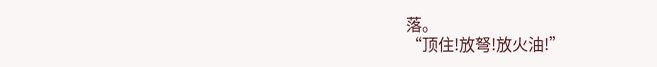落。
“顶住!放弩!放火油!”